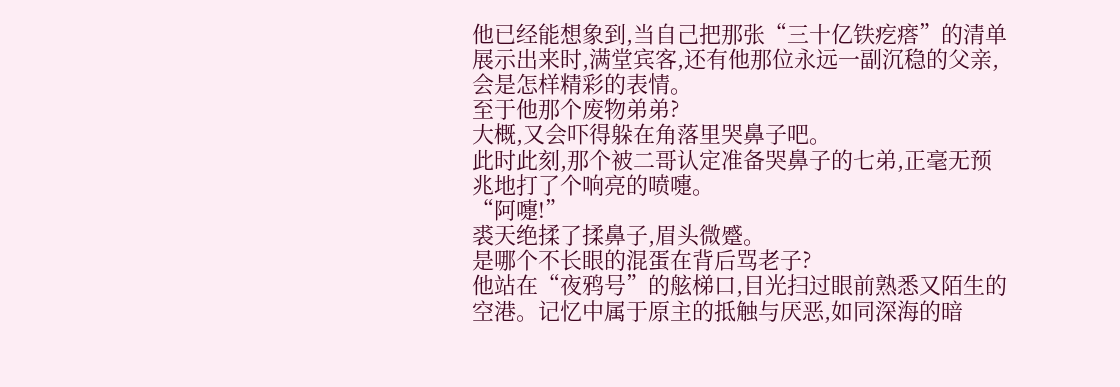他已经能想象到,当自己把那张“三十亿铁疙瘩”的清单展示出来时,满堂宾客,还有他那位永远一副沉稳的父亲,会是怎样精彩的表情。
至于他那个废物弟弟?
大概,又会吓得躲在角落里哭鼻子吧。
此时此刻,那个被二哥认定准备哭鼻子的七弟,正毫无预兆地打了个响亮的喷嚏。
“阿嚏!”
裘天绝揉了揉鼻子,眉头微蹙。
是哪个不长眼的混蛋在背后骂老子?
他站在“夜鸦号”的舷梯口,目光扫过眼前熟悉又陌生的空港。记忆中属于原主的抵触与厌恶,如同深海的暗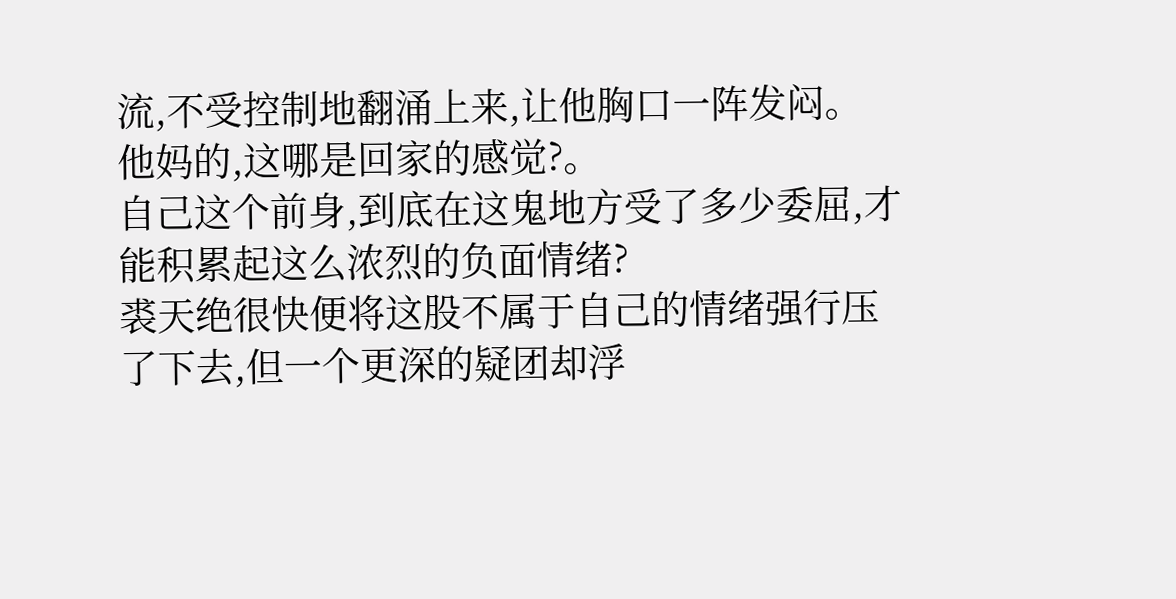流,不受控制地翻涌上来,让他胸口一阵发闷。
他妈的,这哪是回家的感觉?。
自己这个前身,到底在这鬼地方受了多少委屈,才能积累起这么浓烈的负面情绪?
裘天绝很快便将这股不属于自己的情绪强行压了下去,但一个更深的疑团却浮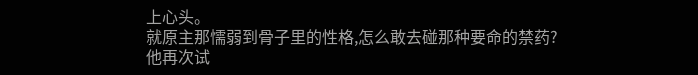上心头。
就原主那懦弱到骨子里的性格,怎么敢去碰那种要命的禁药?
他再次试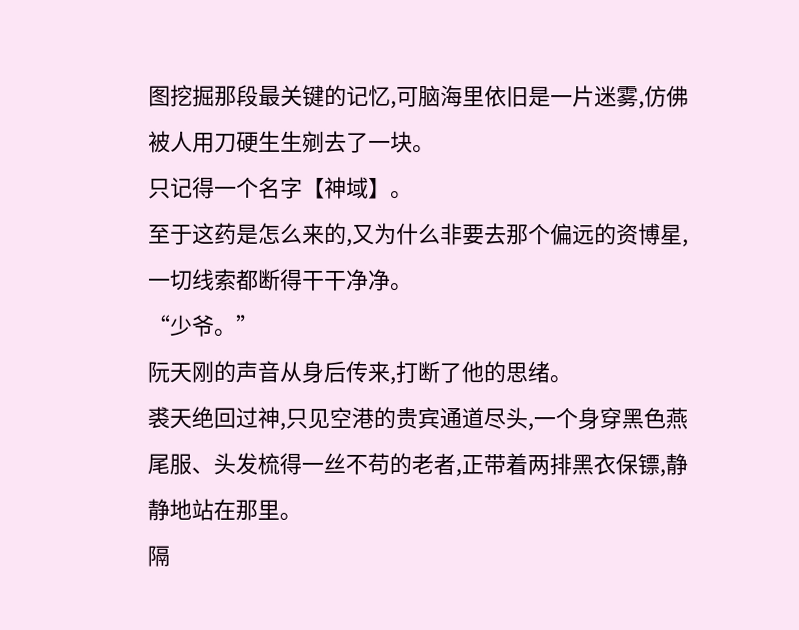图挖掘那段最关键的记忆,可脑海里依旧是一片迷雾,仿佛被人用刀硬生生剜去了一块。
只记得一个名字【神域】。
至于这药是怎么来的,又为什么非要去那个偏远的资博星,一切线索都断得干干净净。
“少爷。”
阮天刚的声音从身后传来,打断了他的思绪。
裘天绝回过神,只见空港的贵宾通道尽头,一个身穿黑色燕尾服、头发梳得一丝不苟的老者,正带着两排黑衣保镖,静静地站在那里。
隔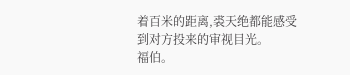着百米的距离,裘天绝都能感受到对方投来的审视目光。
福伯。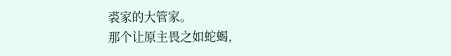裘家的大管家。
那个让原主畏之如蛇蝎,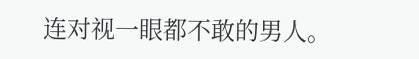连对视一眼都不敢的男人。